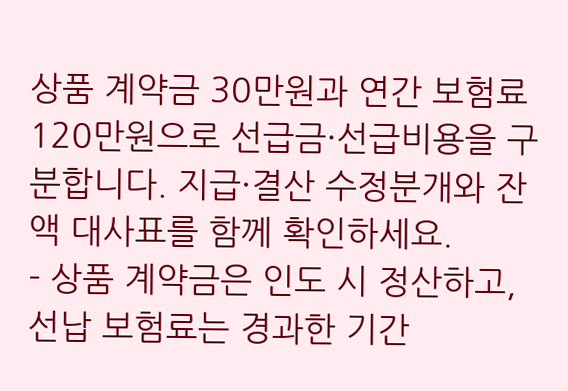상품 계약금 30만원과 연간 보험료 120만원으로 선급금·선급비용을 구분합니다. 지급·결산 수정분개와 잔액 대사표를 함께 확인하세요.
- 상품 계약금은 인도 시 정산하고, 선납 보험료는 경과한 기간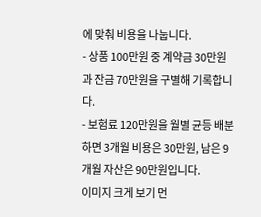에 맞춰 비용을 나눕니다.
- 상품 100만원 중 계약금 30만원과 잔금 70만원을 구별해 기록합니다.
- 보험료 120만원을 월별 균등 배분하면 3개월 비용은 30만원, 남은 9개월 자산은 90만원입니다.
이미지 크게 보기 먼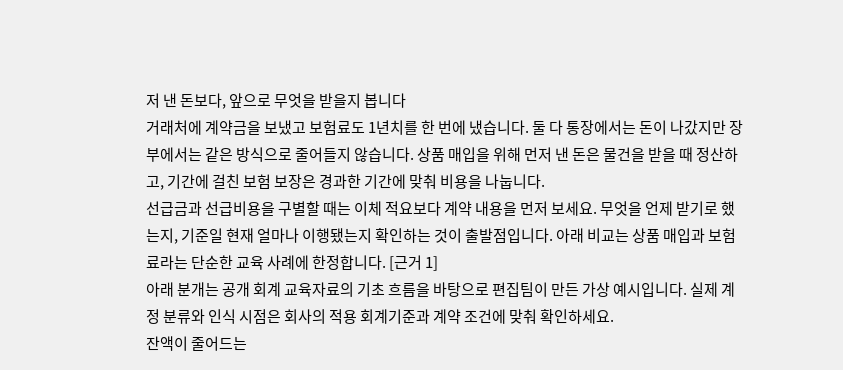저 낸 돈보다, 앞으로 무엇을 받을지 봅니다
거래처에 계약금을 보냈고 보험료도 1년치를 한 번에 냈습니다. 둘 다 통장에서는 돈이 나갔지만 장부에서는 같은 방식으로 줄어들지 않습니다. 상품 매입을 위해 먼저 낸 돈은 물건을 받을 때 정산하고, 기간에 걸친 보험 보장은 경과한 기간에 맞춰 비용을 나눕니다.
선급금과 선급비용을 구별할 때는 이체 적요보다 계약 내용을 먼저 보세요. 무엇을 언제 받기로 했는지, 기준일 현재 얼마나 이행됐는지 확인하는 것이 출발점입니다. 아래 비교는 상품 매입과 보험료라는 단순한 교육 사례에 한정합니다. [근거 1]
아래 분개는 공개 회계 교육자료의 기초 흐름을 바탕으로 편집팀이 만든 가상 예시입니다. 실제 계정 분류와 인식 시점은 회사의 적용 회계기준과 계약 조건에 맞춰 확인하세요.
잔액이 줄어드는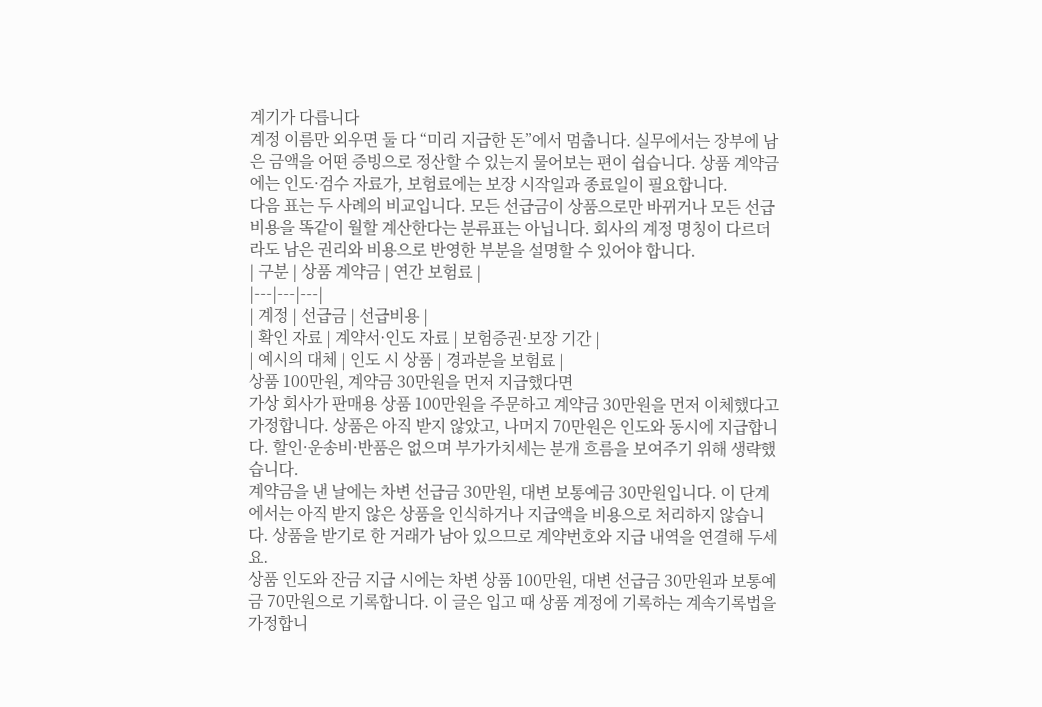계기가 다릅니다
계정 이름만 외우면 둘 다 “미리 지급한 돈”에서 멈춥니다. 실무에서는 장부에 남은 금액을 어떤 증빙으로 정산할 수 있는지 물어보는 편이 쉽습니다. 상품 계약금에는 인도·검수 자료가, 보험료에는 보장 시작일과 종료일이 필요합니다.
다음 표는 두 사례의 비교입니다. 모든 선급금이 상품으로만 바뀌거나 모든 선급비용을 똑같이 월할 계산한다는 분류표는 아닙니다. 회사의 계정 명칭이 다르더라도 남은 권리와 비용으로 반영한 부분을 설명할 수 있어야 합니다.
| 구분 | 상품 계약금 | 연간 보험료 |
|---|---|---|
| 계정 | 선급금 | 선급비용 |
| 확인 자료 | 계약서·인도 자료 | 보험증권·보장 기간 |
| 예시의 대체 | 인도 시 상품 | 경과분을 보험료 |
상품 100만원, 계약금 30만원을 먼저 지급했다면
가상 회사가 판매용 상품 100만원을 주문하고 계약금 30만원을 먼저 이체했다고 가정합니다. 상품은 아직 받지 않았고, 나머지 70만원은 인도와 동시에 지급합니다. 할인·운송비·반품은 없으며 부가가치세는 분개 흐름을 보여주기 위해 생략했습니다.
계약금을 낸 날에는 차변 선급금 30만원, 대변 보통예금 30만원입니다. 이 단계에서는 아직 받지 않은 상품을 인식하거나 지급액을 비용으로 처리하지 않습니다. 상품을 받기로 한 거래가 남아 있으므로 계약번호와 지급 내역을 연결해 두세요.
상품 인도와 잔금 지급 시에는 차변 상품 100만원, 대변 선급금 30만원과 보통예금 70만원으로 기록합니다. 이 글은 입고 때 상품 계정에 기록하는 계속기록법을 가정합니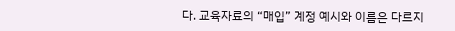다. 교육자료의 “매입” 계정 예시와 이름은 다르지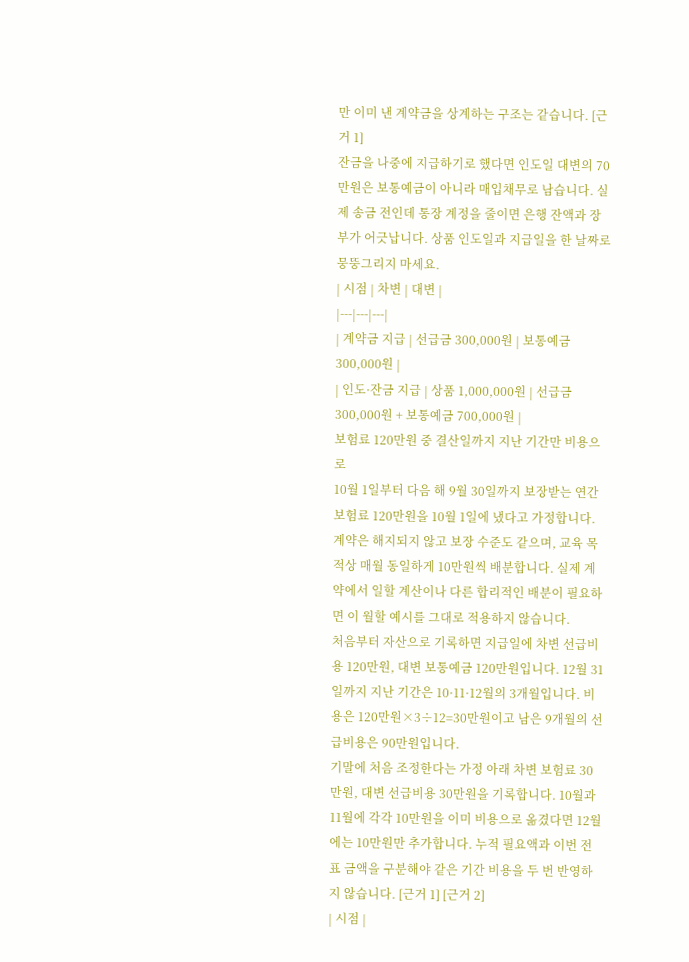만 이미 낸 계약금을 상계하는 구조는 같습니다. [근거 1]
잔금을 나중에 지급하기로 했다면 인도일 대변의 70만원은 보통예금이 아니라 매입채무로 남습니다. 실제 송금 전인데 통장 계정을 줄이면 은행 잔액과 장부가 어긋납니다. 상품 인도일과 지급일을 한 날짜로 뭉뚱그리지 마세요.
| 시점 | 차변 | 대변 |
|---|---|---|
| 계약금 지급 | 선급금 300,000원 | 보통예금 300,000원 |
| 인도·잔금 지급 | 상품 1,000,000원 | 선급금 300,000원 + 보통예금 700,000원 |
보험료 120만원 중 결산일까지 지난 기간만 비용으로
10월 1일부터 다음 해 9월 30일까지 보장받는 연간 보험료 120만원을 10월 1일에 냈다고 가정합니다. 계약은 해지되지 않고 보장 수준도 같으며, 교육 목적상 매월 동일하게 10만원씩 배분합니다. 실제 계약에서 일할 계산이나 다른 합리적인 배분이 필요하면 이 월할 예시를 그대로 적용하지 않습니다.
처음부터 자산으로 기록하면 지급일에 차변 선급비용 120만원, 대변 보통예금 120만원입니다. 12월 31일까지 지난 기간은 10·11·12월의 3개월입니다. 비용은 120만원×3÷12=30만원이고 남은 9개월의 선급비용은 90만원입니다.
기말에 처음 조정한다는 가정 아래 차변 보험료 30만원, 대변 선급비용 30만원을 기록합니다. 10월과 11월에 각각 10만원을 이미 비용으로 옮겼다면 12월에는 10만원만 추가합니다. 누적 필요액과 이번 전표 금액을 구분해야 같은 기간 비용을 두 번 반영하지 않습니다. [근거 1] [근거 2]
| 시점 |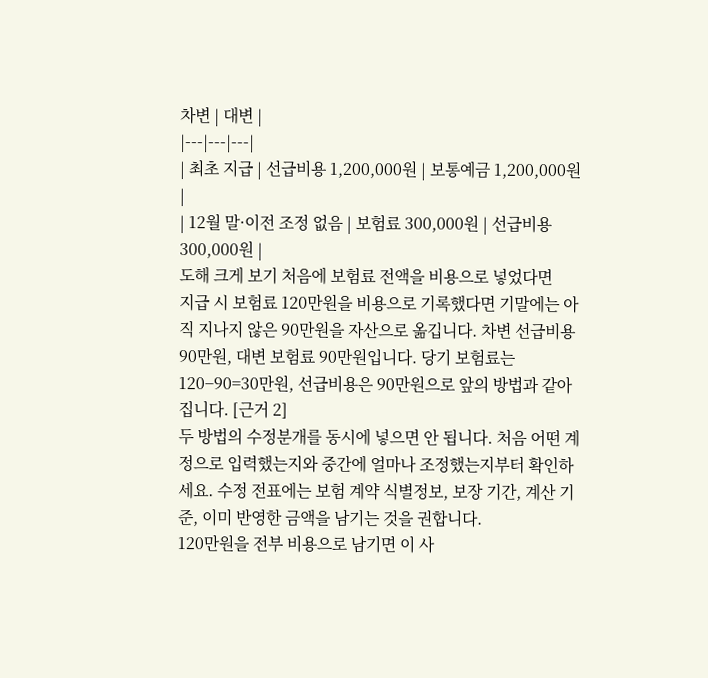차변 | 대변 |
|---|---|---|
| 최초 지급 | 선급비용 1,200,000원 | 보통예금 1,200,000원 |
| 12월 말·이전 조정 없음 | 보험료 300,000원 | 선급비용 300,000원 |
도해 크게 보기 처음에 보험료 전액을 비용으로 넣었다면
지급 시 보험료 120만원을 비용으로 기록했다면 기말에는 아직 지나지 않은 90만원을 자산으로 옮깁니다. 차변 선급비용 90만원, 대변 보험료 90만원입니다. 당기 보험료는 120−90=30만원, 선급비용은 90만원으로 앞의 방법과 같아집니다. [근거 2]
두 방법의 수정분개를 동시에 넣으면 안 됩니다. 처음 어떤 계정으로 입력했는지와 중간에 얼마나 조정했는지부터 확인하세요. 수정 전표에는 보험 계약 식별정보, 보장 기간, 계산 기준, 이미 반영한 금액을 남기는 것을 권합니다.
120만원을 전부 비용으로 남기면 이 사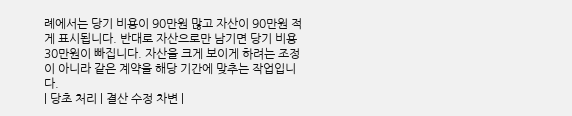례에서는 당기 비용이 90만원 많고 자산이 90만원 적게 표시됩니다. 반대로 자산으로만 남기면 당기 비용 30만원이 빠집니다. 자산을 크게 보이게 하려는 조정이 아니라 같은 계약을 해당 기간에 맞추는 작업입니다.
| 당초 처리 | 결산 수정 차변 |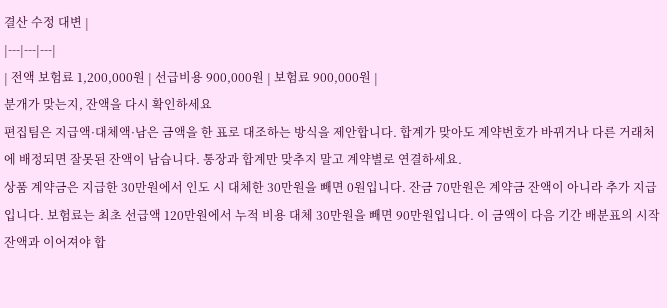결산 수정 대변 |
|---|---|---|
| 전액 보험료 1,200,000원 | 선급비용 900,000원 | 보험료 900,000원 |
분개가 맞는지, 잔액을 다시 확인하세요
편집팀은 지급액·대체액·남은 금액을 한 표로 대조하는 방식을 제안합니다. 합계가 맞아도 계약번호가 바뀌거나 다른 거래처에 배정되면 잘못된 잔액이 남습니다. 통장과 합계만 맞추지 말고 계약별로 연결하세요.
상품 계약금은 지급한 30만원에서 인도 시 대체한 30만원을 빼면 0원입니다. 잔금 70만원은 계약금 잔액이 아니라 추가 지급입니다. 보험료는 최초 선급액 120만원에서 누적 비용 대체 30만원을 빼면 90만원입니다. 이 금액이 다음 기간 배분표의 시작 잔액과 이어져야 합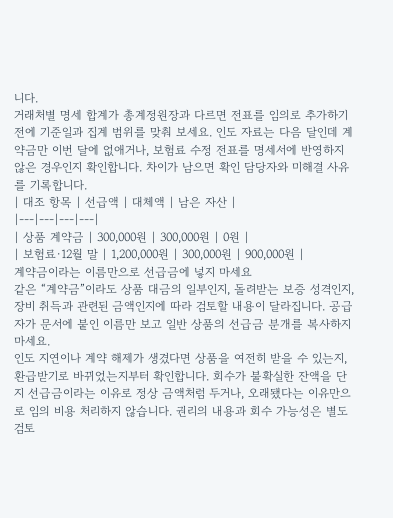니다.
거래처별 명세 합계가 총계정원장과 다르면 전표를 임의로 추가하기 전에 기준일과 집계 범위를 맞춰 보세요. 인도 자료는 다음 달인데 계약금만 이번 달에 없애거나, 보험료 수정 전표를 명세서에 반영하지 않은 경우인지 확인합니다. 차이가 남으면 확인 담당자와 미해결 사유를 기록합니다.
| 대조 항목 | 선급액 | 대체액 | 남은 자산 |
|---|---|---|---|
| 상품 계약금 | 300,000원 | 300,000원 | 0원 |
| 보험료·12월 말 | 1,200,000원 | 300,000원 | 900,000원 |
계약금이라는 이름만으로 선급금에 넣지 마세요
같은 “계약금”이라도 상품 대금의 일부인지, 돌려받는 보증 성격인지, 장비 취득과 관련된 금액인지에 따라 검토할 내용이 달라집니다. 공급자가 문서에 붙인 이름만 보고 일반 상품의 선급금 분개를 복사하지 마세요.
인도 지연이나 계약 해제가 생겼다면 상품을 여전히 받을 수 있는지, 환급받기로 바뀌었는지부터 확인합니다. 회수가 불확실한 잔액을 단지 선급금이라는 이유로 정상 금액처럼 두거나, 오래됐다는 이유만으로 임의 비용 처리하지 않습니다. 권리의 내용과 회수 가능성은 별도 검토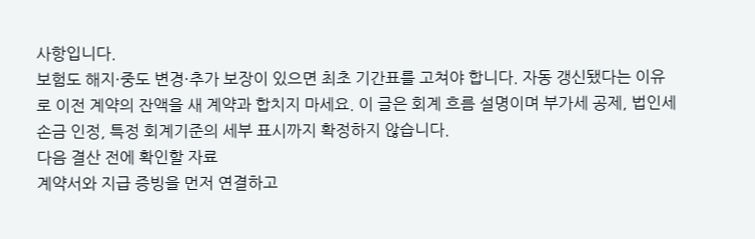사항입니다.
보험도 해지·중도 변경·추가 보장이 있으면 최초 기간표를 고쳐야 합니다. 자동 갱신됐다는 이유로 이전 계약의 잔액을 새 계약과 합치지 마세요. 이 글은 회계 흐름 설명이며 부가세 공제, 법인세 손금 인정, 특정 회계기준의 세부 표시까지 확정하지 않습니다.
다음 결산 전에 확인할 자료
계약서와 지급 증빙을 먼저 연결하고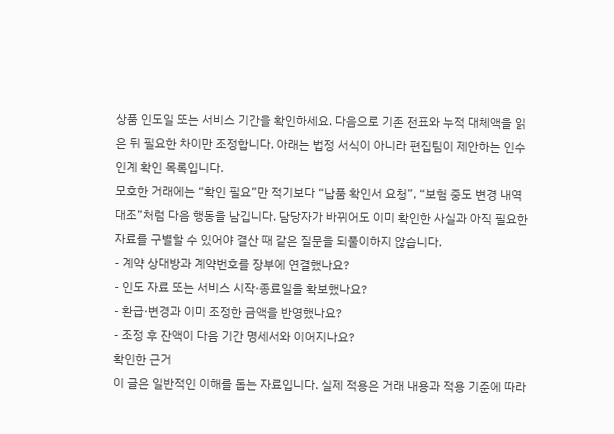상품 인도일 또는 서비스 기간을 확인하세요. 다음으로 기존 전표와 누적 대체액을 읽은 뒤 필요한 차이만 조정합니다. 아래는 법정 서식이 아니라 편집팀이 제안하는 인수인계 확인 목록입니다.
모호한 거래에는 “확인 필요”만 적기보다 “납품 확인서 요청”, “보험 중도 변경 내역 대조”처럼 다음 행동을 남깁니다. 담당자가 바뀌어도 이미 확인한 사실과 아직 필요한 자료를 구별할 수 있어야 결산 때 같은 질문을 되풀이하지 않습니다.
- 계약 상대방과 계약번호를 장부에 연결했나요?
- 인도 자료 또는 서비스 시작·종료일을 확보했나요?
- 환급·변경과 이미 조정한 금액을 반영했나요?
- 조정 후 잔액이 다음 기간 명세서와 이어지나요?
확인한 근거
이 글은 일반적인 이해를 돕는 자료입니다. 실제 적용은 거래 내용과 적용 기준에 따라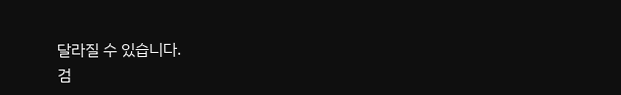달라질 수 있습니다.
검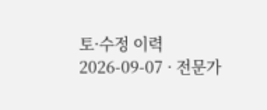토·수정 이력
2026-09-07 · 전문가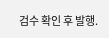검수 확인 후 발행.